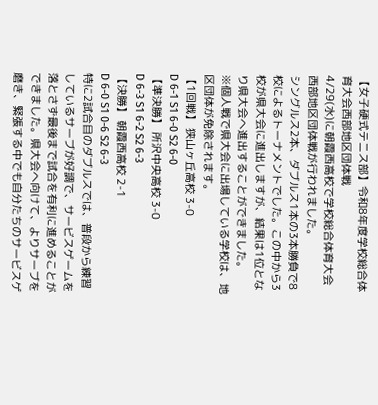【女子硬式テニス部】令和8年度学校総合体育大会西部地区団体戦
4/29(水)に朝霞西高校で学校総合体育大会西部地区団体戦が行われました。
シングルス2本、ダブルス1本の3本勝負で8校によるトーナメントでした。この中から3校が県大会に進出しますが、結果は1位となり県大会へ進出することができました。
※個人戦で県大会に出場している学校は、地区団体が免除されます。
【1回戦】 狭山ヶ丘高校 3-0
D 6-1 S1 6-0 S2 6-0
【準決勝】 所沢中央高校 3-0
D 6-3 S1 6-2 S2 6-3
【決勝】 朝霞西高校 2-1
D 6-0 S1 0-6 S2 6-3
特に2試合目のダブルスでは、普段から練習しているサーブが好調で、サービスゲームを落とさず最後まで試合を有利に進めることができました。県大会へ向けて、よりサーブを磨き、緊張する中でも自分たちのサービスゲ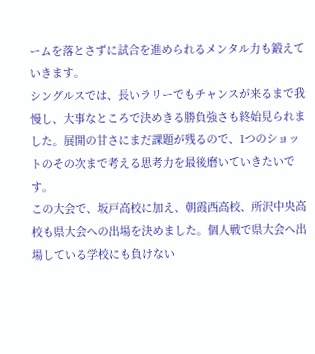ームを落とさずに試合を進められるメンタル力も鍛えていきます。
シングルスでは、長いラリーでもチャンスが来るまで我慢し、大事なところで決めきる勝負強さも終始見られました。展開の甘さにまだ課題が残るので、1つのショットのその次まで考える思考力を最後磨いていきたいです。
この大会で、坂戸高校に加え、朝霞西高校、所沢中央高校も県大会への出場を決めました。個人戦で県大会へ出場している学校にも負けない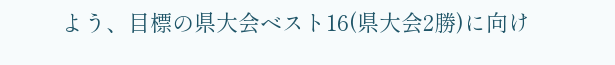よう、目標の県大会ベスト16(県大会2勝)に向け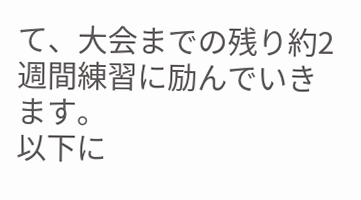て、大会までの残り約2週間練習に励んでいきます。
以下に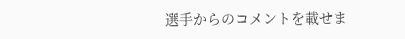選手からのコメントを載せま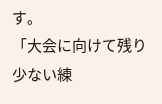す。
「大会に向けて残り少ない練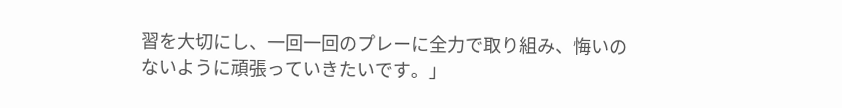習を大切にし、一回一回のプレーに全力で取り組み、悔いのないように頑張っていきたいです。」